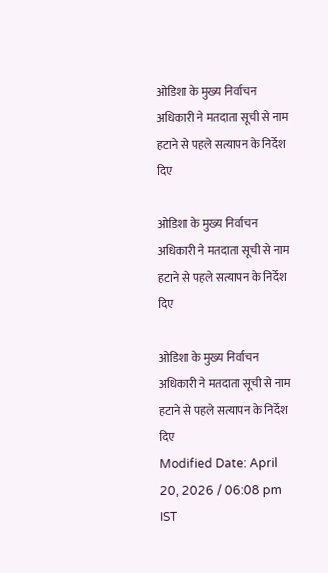ओडिशा के मुख्य निर्वाचन अधिकारी ने मतदाता सूची से नाम हटाने से पहले सत्यापन के निर्देश दिए

ओडिशा के मुख्य निर्वाचन अधिकारी ने मतदाता सूची से नाम हटाने से पहले सत्यापन के निर्देश दिए

ओडिशा के मुख्य निर्वाचन अधिकारी ने मतदाता सूची से नाम हटाने से पहले सत्यापन के निर्देश दिए
Modified Date: April 20, 2026 / 06:08 pm IST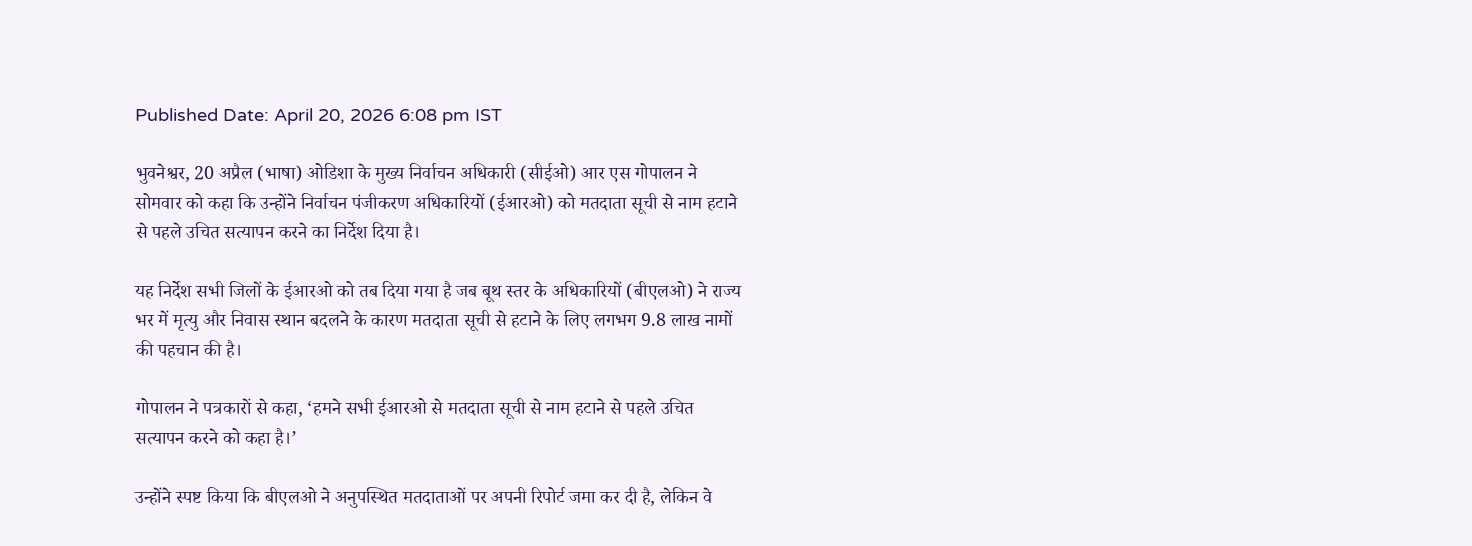Published Date: April 20, 2026 6:08 pm IST

भुवनेश्वर, 20 अप्रैल (भाषा) ओडिशा के मुख्य निर्वाचन अधिकारी (सीईओ) आर एस गोपालन ने सोमवार को कहा कि उन्होंने निर्वाचन पंजीकरण अधिकारियों (ईआरओ) को मतदाता सूची से नाम हटाने से पहले उचित सत्यापन करने का निर्देश दिया है।

यह निर्देश सभी जिलों के ईआरओ को तब दिया गया है जब बूथ स्तर के अधिकारियों (बीएलओ) ने राज्य भर में मृत्यु और निवास स्थान बदलने के कारण मतदाता सूची से हटाने के लिए लगभग 9.8 लाख नामों की पहचान की है।

गोपालन ने पत्रकारों से कहा, ‘हमने सभी ईआरओ से मतदाता सूची से नाम हटाने से पहले उचित सत्यापन करने को कहा है।’

उन्होंने स्पष्ट किया कि बीएलओ ने अनुपस्थित मतदाताओं पर अपनी रिपोर्ट जमा कर दी है, लेकिन वे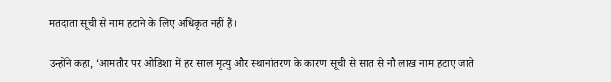मतदाता सूची से नाम हटाने के लिए अधिकृत नहीं हैं।

उन्होंने कहा, ‘आमतौर पर ओडिशा में हर साल मृत्यु और स्थानांतरण के कारण सूची से सात से नौ लाख नाम हटाए जाते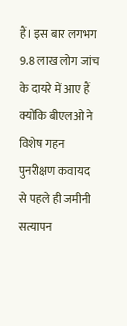हैं। इस बार लगभग 9.8 लाख लोग जांच के दायरे में आए हैं क्योंकि बीएलओ ने विशेष गहन पुनरीक्षण कवायद से पहले ही जमीनी सत्यापन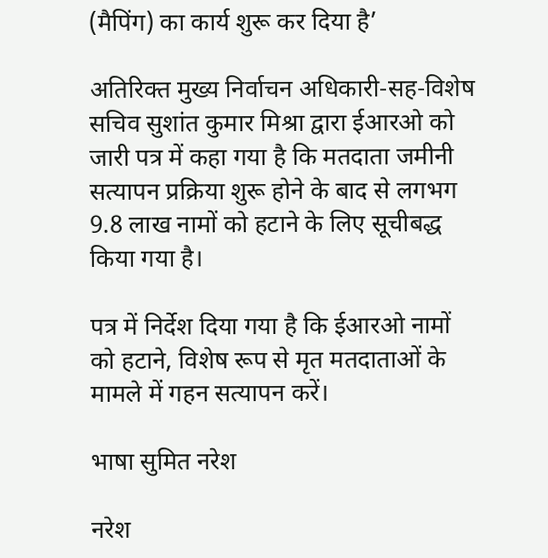(मैपिंग) का कार्य शुरू कर दिया है’

अतिरिक्त मुख्य निर्वाचन अधिकारी-सह-विशेष सचिव सुशांत कुमार मिश्रा द्वारा ईआरओ को जारी पत्र में कहा गया है कि मतदाता जमीनी सत्यापन प्रक्रिया शुरू होने के बाद से लगभग 9.8 लाख नामों को हटाने के लिए सूचीबद्ध किया गया है।

पत्र में निर्देश दिया गया है कि ईआरओ नामों को हटाने, विशेष रूप से मृत मतदाताओं के मामले में गहन सत्यापन करें।

भाषा सुमित नरेश

नरेश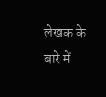लेखक के बारे में